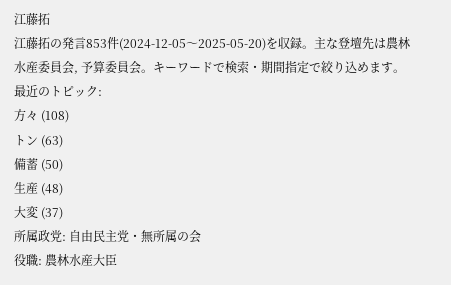江藤拓
江藤拓の発言853件(2024-12-05〜2025-05-20)を収録。主な登壇先は農林水産委員会, 予算委員会。キーワードで検索・期間指定で絞り込めます。
最近のトピック:
方々 (108)
トン (63)
備蓄 (50)
生産 (48)
大変 (37)
所属政党: 自由民主党・無所属の会
役職: 農林水産大臣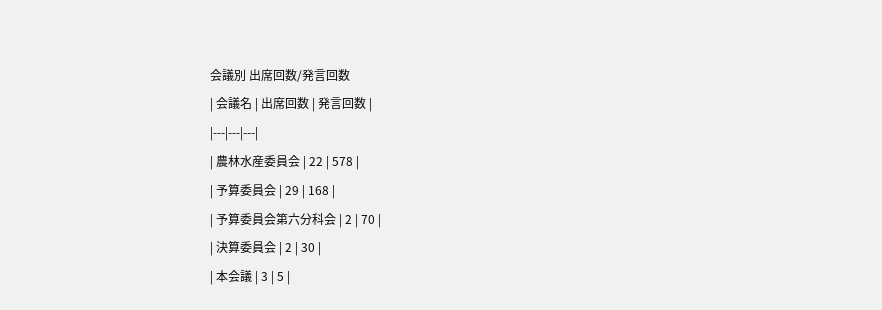会議別 出席回数/発言回数
| 会議名 | 出席回数 | 発言回数 |
|---|---|---|
| 農林水産委員会 | 22 | 578 |
| 予算委員会 | 29 | 168 |
| 予算委員会第六分科会 | 2 | 70 |
| 決算委員会 | 2 | 30 |
| 本会議 | 3 | 5 |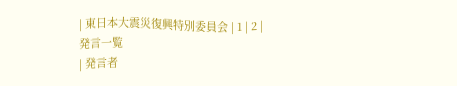| 東日本大震災復興特別委員会 | 1 | 2 |
発言一覧
| 発言者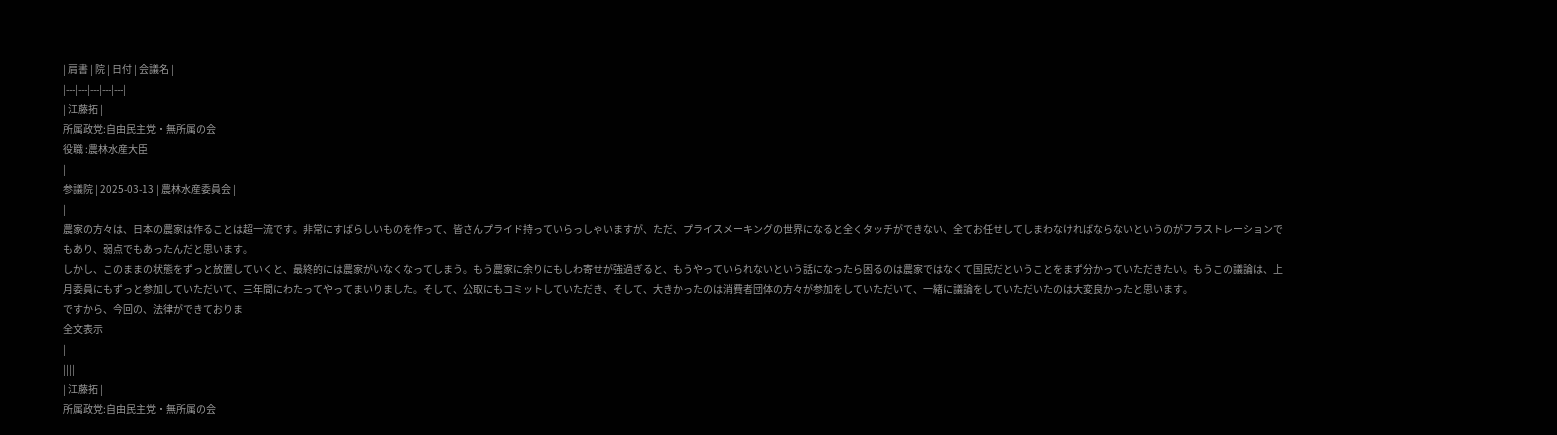| 肩書 | 院 | 日付 | 会議名 |
|---|---|---|---|---|
| 江藤拓 |
所属政党:自由民主党・無所属の会
役職 :農林水産大臣
|
参議院 | 2025-03-13 | 農林水産委員会 |
|
農家の方々は、日本の農家は作ることは超一流です。非常にすばらしいものを作って、皆さんプライド持っていらっしゃいますが、ただ、プライスメーキングの世界になると全くタッチができない、全てお任せしてしまわなければならないというのがフラストレーションでもあり、弱点でもあったんだと思います。
しかし、このままの状態をずっと放置していくと、最終的には農家がいなくなってしまう。もう農家に余りにもしわ寄せが強過ぎると、もうやっていられないという話になったら困るのは農家ではなくて国民だということをまず分かっていただきたい。もうこの議論は、上月委員にもずっと参加していただいて、三年間にわたってやってまいりました。そして、公取にもコミットしていただき、そして、大きかったのは消費者団体の方々が参加をしていただいて、一緒に議論をしていただいたのは大変良かったと思います。
ですから、今回の、法律ができておりま
全文表示
|
||||
| 江藤拓 |
所属政党:自由民主党・無所属の会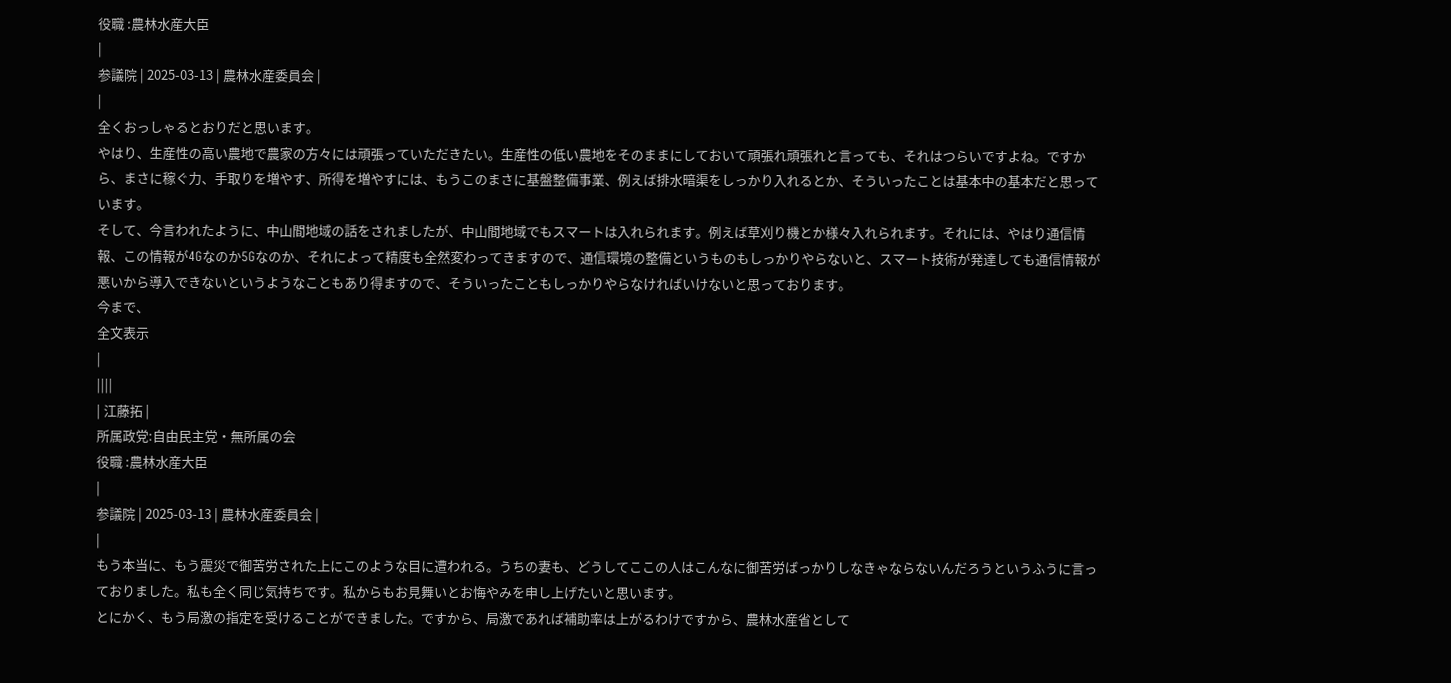役職 :農林水産大臣
|
参議院 | 2025-03-13 | 農林水産委員会 |
|
全くおっしゃるとおりだと思います。
やはり、生産性の高い農地で農家の方々には頑張っていただきたい。生産性の低い農地をそのままにしておいて頑張れ頑張れと言っても、それはつらいですよね。ですから、まさに稼ぐ力、手取りを増やす、所得を増やすには、もうこのまさに基盤整備事業、例えば排水暗渠をしっかり入れるとか、そういったことは基本中の基本だと思っています。
そして、今言われたように、中山間地域の話をされましたが、中山間地域でもスマートは入れられます。例えば草刈り機とか様々入れられます。それには、やはり通信情報、この情報が4Gなのか5Gなのか、それによって精度も全然変わってきますので、通信環境の整備というものもしっかりやらないと、スマート技術が発達しても通信情報が悪いから導入できないというようなこともあり得ますので、そういったこともしっかりやらなければいけないと思っております。
今まで、
全文表示
|
||||
| 江藤拓 |
所属政党:自由民主党・無所属の会
役職 :農林水産大臣
|
参議院 | 2025-03-13 | 農林水産委員会 |
|
もう本当に、もう震災で御苦労された上にこのような目に遭われる。うちの妻も、どうしてここの人はこんなに御苦労ばっかりしなきゃならないんだろうというふうに言っておりました。私も全く同じ気持ちです。私からもお見舞いとお悔やみを申し上げたいと思います。
とにかく、もう局激の指定を受けることができました。ですから、局激であれば補助率は上がるわけですから、農林水産省として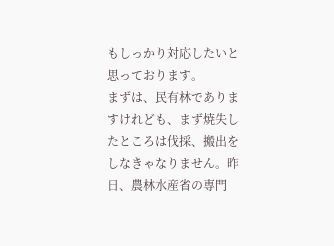もしっかり対応したいと思っております。
まずは、民有林でありますけれども、まず焼失したところは伐採、搬出をしなきゃなりません。昨日、農林水産省の専門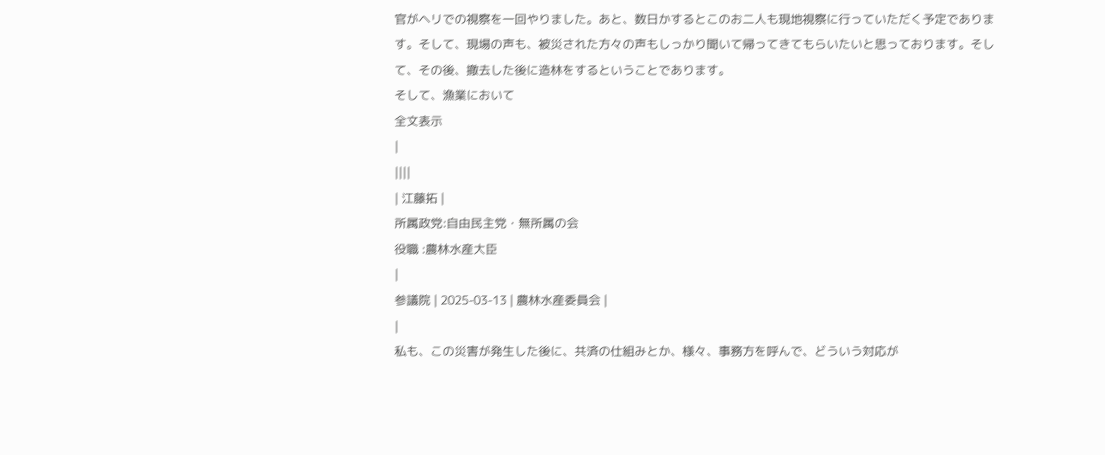官がヘリでの視察を一回やりました。あと、数日かするとこのお二人も現地視察に行っていただく予定であります。そして、現場の声も、被災された方々の声もしっかり聞いて帰ってきてもらいたいと思っております。そして、その後、撤去した後に造林をするということであります。
そして、漁業において
全文表示
|
||||
| 江藤拓 |
所属政党:自由民主党・無所属の会
役職 :農林水産大臣
|
参議院 | 2025-03-13 | 農林水産委員会 |
|
私も、この災害が発生した後に、共済の仕組みとか、様々、事務方を呼んで、どういう対応が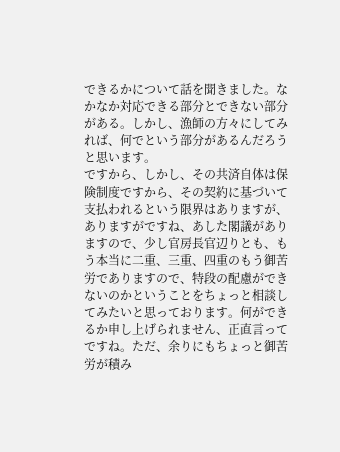できるかについて話を聞きました。なかなか対応できる部分とできない部分がある。しかし、漁師の方々にしてみれば、何でという部分があるんだろうと思います。
ですから、しかし、その共済自体は保険制度ですから、その契約に基づいて支払われるという限界はありますが、ありますがですね、あした閣議がありますので、少し官房長官辺りとも、もう本当に二重、三重、四重のもう御苦労でありますので、特段の配慮ができないのかということをちょっと相談してみたいと思っております。何ができるか申し上げられません、正直言ってですね。ただ、余りにもちょっと御苦労が積み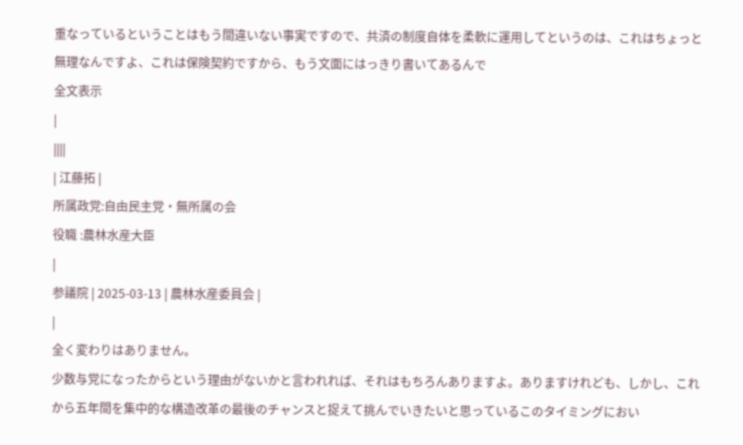重なっているということはもう間違いない事実ですので、共済の制度自体を柔軟に運用してというのは、これはちょっと無理なんですよ、これは保険契約ですから、もう文面にはっきり書いてあるんで
全文表示
|
||||
| 江藤拓 |
所属政党:自由民主党・無所属の会
役職 :農林水産大臣
|
参議院 | 2025-03-13 | 農林水産委員会 |
|
全く変わりはありません。
少数与党になったからという理由がないかと言われれば、それはもちろんありますよ。ありますけれども、しかし、これから五年間を集中的な構造改革の最後のチャンスと捉えて挑んでいきたいと思っているこのタイミングにおい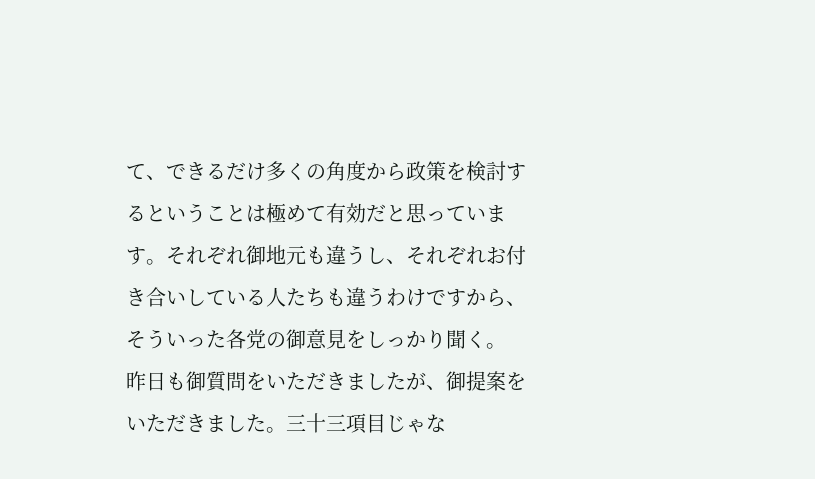て、できるだけ多くの角度から政策を検討するということは極めて有効だと思っています。それぞれ御地元も違うし、それぞれお付き合いしている人たちも違うわけですから、そういった各党の御意見をしっかり聞く。
昨日も御質問をいただきましたが、御提案をいただきました。三十三項目じゃな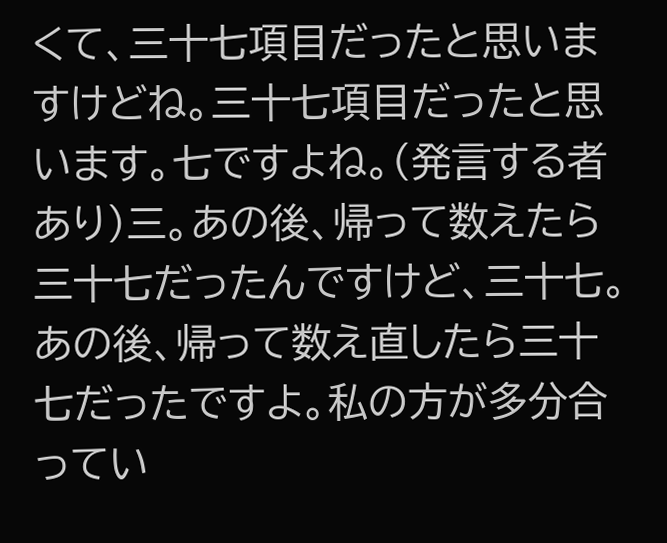くて、三十七項目だったと思いますけどね。三十七項目だったと思います。七ですよね。(発言する者あり)三。あの後、帰って数えたら三十七だったんですけど、三十七。あの後、帰って数え直したら三十七だったですよ。私の方が多分合ってい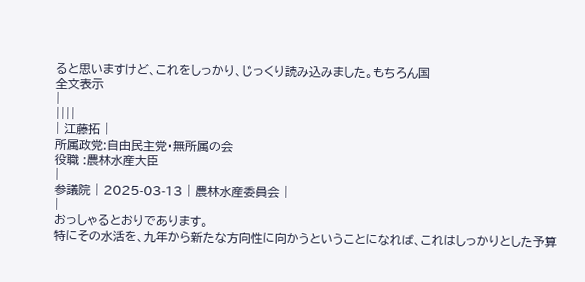ると思いますけど、これをしっかり、じっくり読み込みました。もちろん国
全文表示
|
||||
| 江藤拓 |
所属政党:自由民主党・無所属の会
役職 :農林水産大臣
|
参議院 | 2025-03-13 | 農林水産委員会 |
|
おっしゃるとおりであります。
特にその水活を、九年から新たな方向性に向かうということになれば、これはしっかりとした予算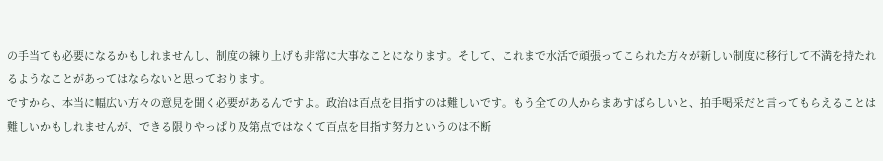の手当ても必要になるかもしれませんし、制度の練り上げも非常に大事なことになります。そして、これまで水活で頑張ってこられた方々が新しい制度に移行して不満を持たれるようなことがあってはならないと思っております。
ですから、本当に幅広い方々の意見を聞く必要があるんですよ。政治は百点を目指すのは難しいです。もう全ての人からまあすばらしいと、拍手喝采だと言ってもらえることは難しいかもしれませんが、できる限りやっぱり及第点ではなくて百点を目指す努力というのは不断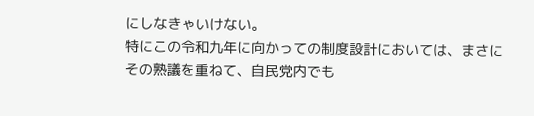にしなきゃいけない。
特にこの令和九年に向かっての制度設計においては、まさにその熟議を重ねて、自民党内でも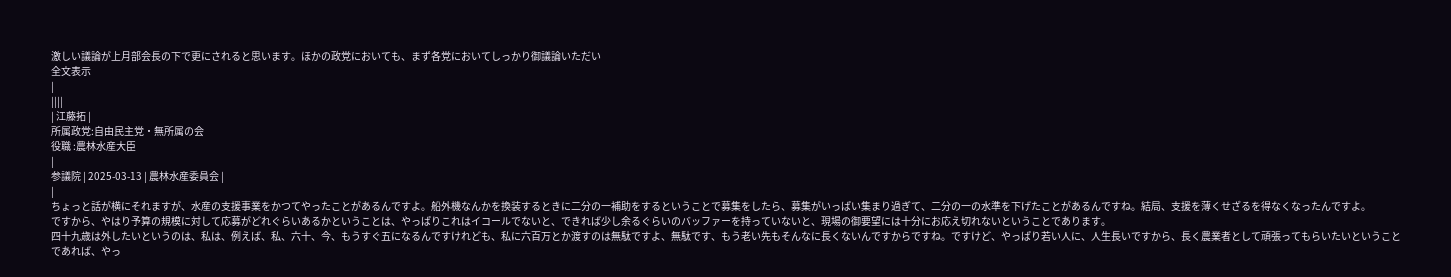激しい議論が上月部会長の下で更にされると思います。ほかの政党においても、まず各党においてしっかり御議論いただい
全文表示
|
||||
| 江藤拓 |
所属政党:自由民主党・無所属の会
役職 :農林水産大臣
|
参議院 | 2025-03-13 | 農林水産委員会 |
|
ちょっと話が横にそれますが、水産の支援事業をかつてやったことがあるんですよ。船外機なんかを換装するときに二分の一補助をするということで募集をしたら、募集がいっぱい集まり過ぎて、二分の一の水準を下げたことがあるんですね。結局、支援を薄くせざるを得なくなったんですよ。
ですから、やはり予算の規模に対して応募がどれぐらいあるかということは、やっぱりこれはイコールでないと、できれば少し余るぐらいのバッファーを持っていないと、現場の御要望には十分にお応え切れないということであります。
四十九歳は外したいというのは、私は、例えば、私、六十、今、もうすぐ五になるんですけれども、私に六百万とか渡すのは無駄ですよ、無駄です、もう老い先もそんなに長くないんですからですね。ですけど、やっぱり若い人に、人生長いですから、長く農業者として頑張ってもらいたいということであれば、やっ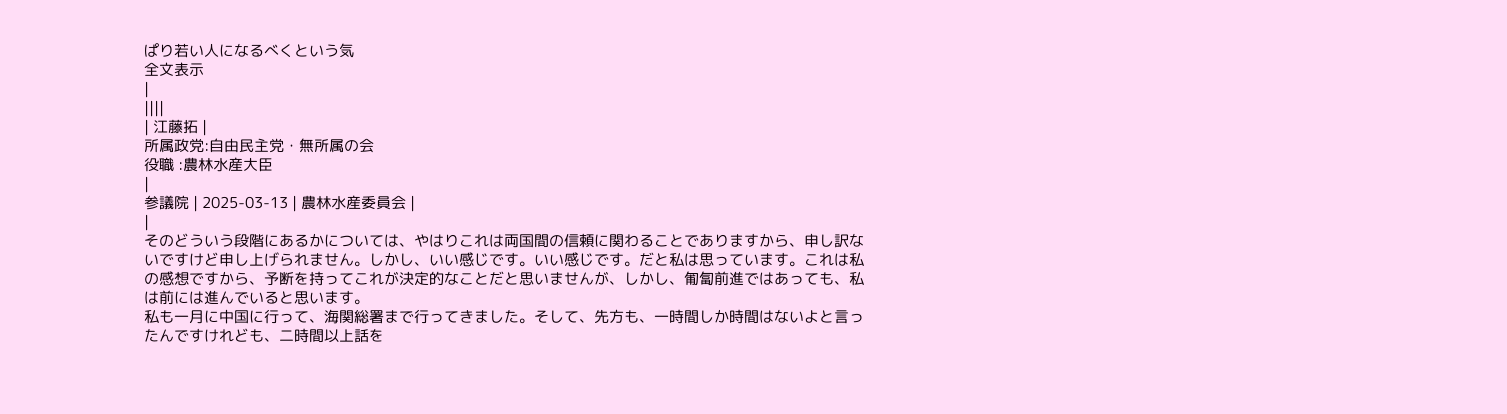ぱり若い人になるべくという気
全文表示
|
||||
| 江藤拓 |
所属政党:自由民主党・無所属の会
役職 :農林水産大臣
|
参議院 | 2025-03-13 | 農林水産委員会 |
|
そのどういう段階にあるかについては、やはりこれは両国間の信頼に関わることでありますから、申し訳ないですけど申し上げられません。しかし、いい感じです。いい感じです。だと私は思っています。これは私の感想ですから、予断を持ってこれが決定的なことだと思いませんが、しかし、匍匐前進ではあっても、私は前には進んでいると思います。
私も一月に中国に行って、海関総署まで行ってきました。そして、先方も、一時間しか時間はないよと言ったんですけれども、二時間以上話を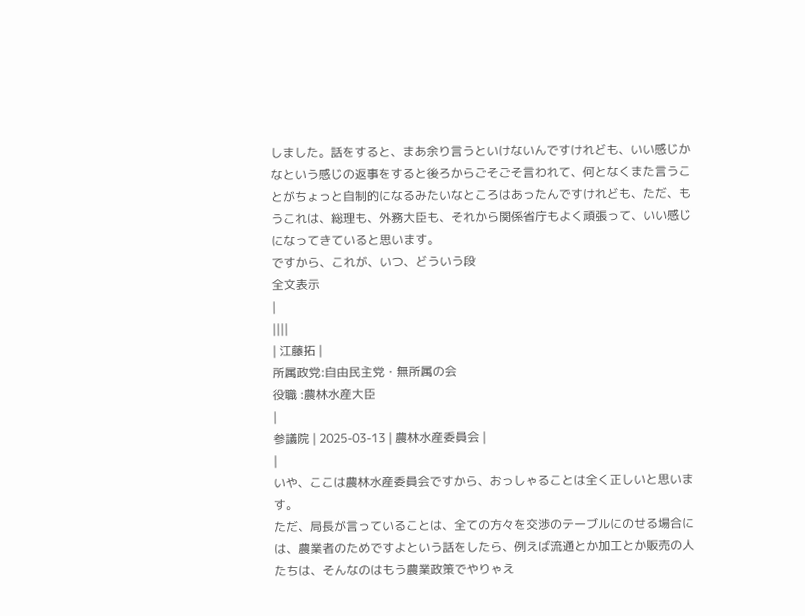しました。話をすると、まあ余り言うといけないんですけれども、いい感じかなという感じの返事をすると後ろからごそごそ言われて、何となくまた言うことがちょっと自制的になるみたいなところはあったんですけれども、ただ、もうこれは、総理も、外務大臣も、それから関係省庁もよく頑張って、いい感じになってきていると思います。
ですから、これが、いつ、どういう段
全文表示
|
||||
| 江藤拓 |
所属政党:自由民主党・無所属の会
役職 :農林水産大臣
|
参議院 | 2025-03-13 | 農林水産委員会 |
|
いや、ここは農林水産委員会ですから、おっしゃることは全く正しいと思います。
ただ、局長が言っていることは、全ての方々を交渉のテーブルにのせる場合には、農業者のためですよという話をしたら、例えば流通とか加工とか販売の人たちは、そんなのはもう農業政策でやりゃえ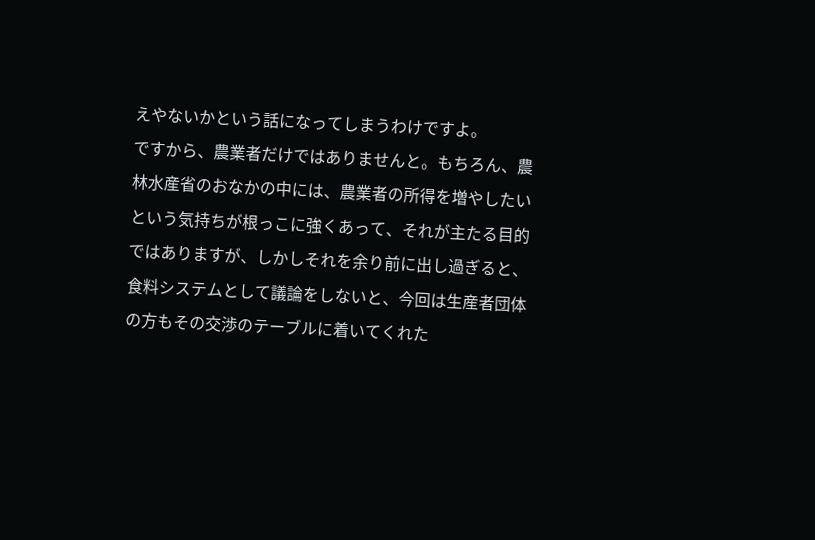えやないかという話になってしまうわけですよ。
ですから、農業者だけではありませんと。もちろん、農林水産省のおなかの中には、農業者の所得を増やしたいという気持ちが根っこに強くあって、それが主たる目的ではありますが、しかしそれを余り前に出し過ぎると、食料システムとして議論をしないと、今回は生産者団体の方もその交渉のテーブルに着いてくれた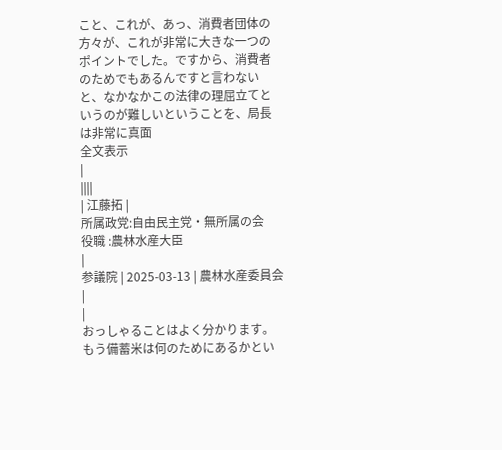こと、これが、あっ、消費者団体の方々が、これが非常に大きな一つのポイントでした。ですから、消費者のためでもあるんですと言わないと、なかなかこの法律の理屈立てというのが難しいということを、局長は非常に真面
全文表示
|
||||
| 江藤拓 |
所属政党:自由民主党・無所属の会
役職 :農林水産大臣
|
参議院 | 2025-03-13 | 農林水産委員会 |
|
おっしゃることはよく分かります。もう備蓄米は何のためにあるかとい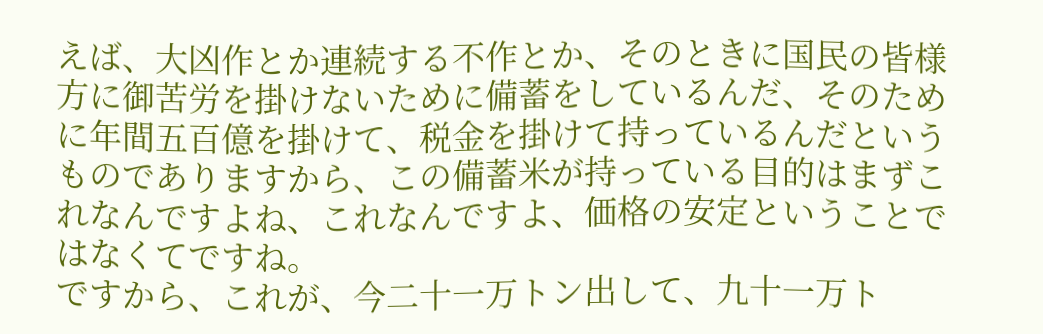えば、大凶作とか連続する不作とか、そのときに国民の皆様方に御苦労を掛けないために備蓄をしているんだ、そのために年間五百億を掛けて、税金を掛けて持っているんだというものでありますから、この備蓄米が持っている目的はまずこれなんですよね、これなんですよ、価格の安定ということではなくてですね。
ですから、これが、今二十一万トン出して、九十一万ト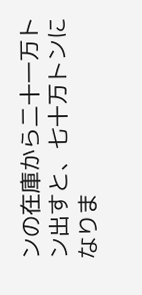ンの在庫から二十一万トン出すと、七十万トンになりま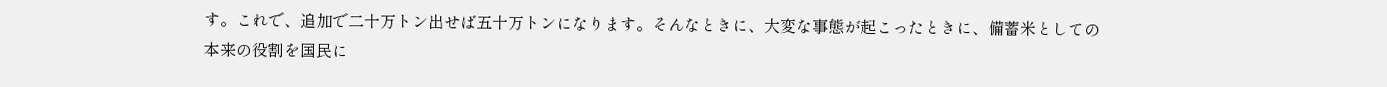す。これで、追加で二十万トン出せば五十万トンになります。そんなときに、大変な事態が起こったときに、備蓄米としての本来の役割を国民に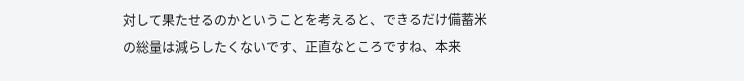対して果たせるのかということを考えると、できるだけ備蓄米の総量は減らしたくないです、正直なところですね、本来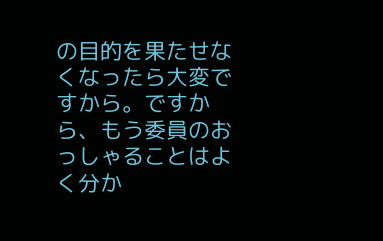の目的を果たせなくなったら大変ですから。ですから、もう委員のおっしゃることはよく分か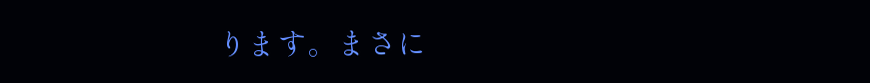ります。まさに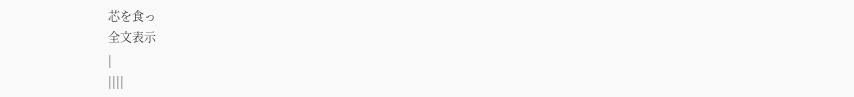芯を食っ
全文表示
|
||||